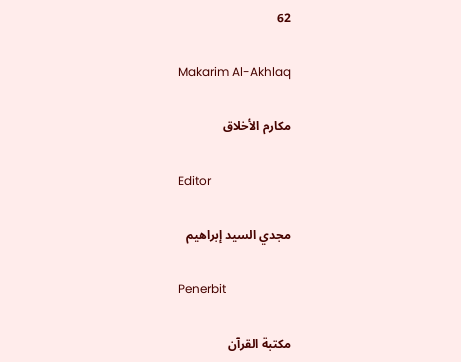62

Makarim Al-Akhlaq

مكارم الأخلاق

Editor

مجدي السيد إبراهيم

Penerbit

مكتبة القرآن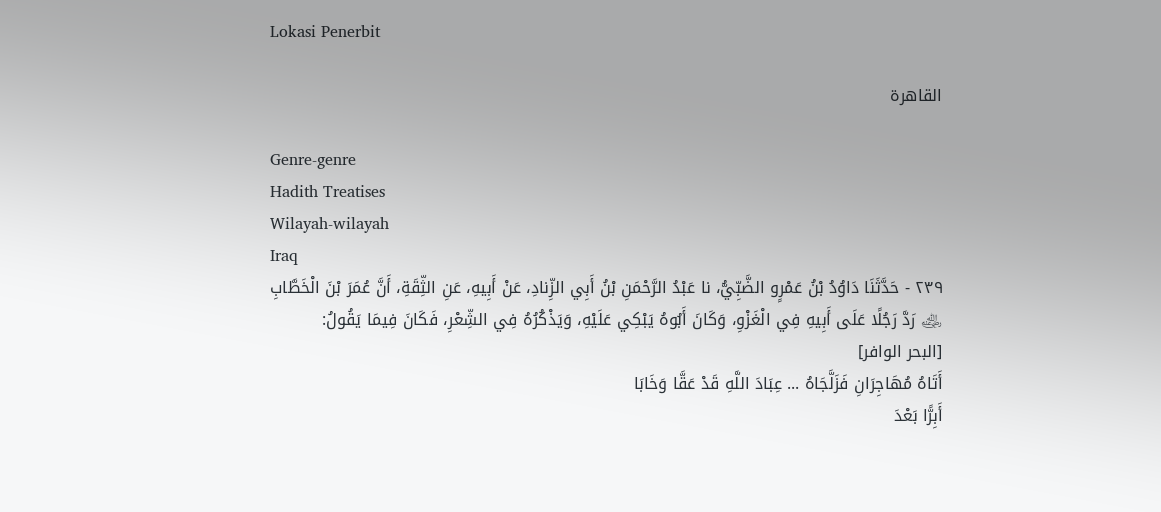Lokasi Penerbit

القاهرة

Genre-genre
Hadith Treatises
Wilayah-wilayah
Iraq
٢٣٩ - حَدَّثَنَا دَاوُدُ بْنُ عَمْرٍو الضَّبِّيُّ، نا عَبْدُ الرَّحْمَنِ بْنُ أَبِي الزِّنادِ، عَنْ أَبِيهِ، عَنِ الثِّقَةِ، أَنَّ عُمَرَ بْنَ الْخَطَّابِ ﵁ رَدَّ رَجُلًا عَلَى أَبِيهِ فِي الْغَزْوِ، وَكَانَ أَبُوهُ يَبْكِي عَلَيْهِ، وَيَذْكُرُهُ فِي الشِّعْرِ، فَكَانَ فِيمَا يَقُولُ:
[البحر الوافر]
أَتَاهُ مُهَاجِرَانِ فَزَلَّجَاهُ ... عِبَادَ اللَّهِ قَدْ عَقَّا وَخَابَا
أَبِرًّا بَعْدَ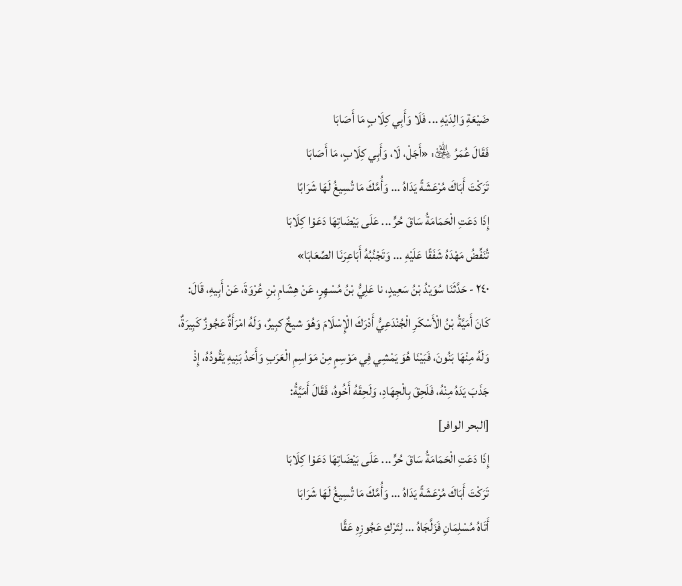ضَيْعَةِ وَالِدَيْهِ ... فَلَا وَأَبِي كِلَابٍ مَا أَصَابَا
فَقَالَ عُمَرُ ﵁: «أَجَلْ، لَا، وَأَبِي كِلَابٍ، مَا أَصَابَا
تَرَكْتَ أَبَاكَ مُرْعَشَةً يَدَاهُ ... وَأُمَّكَ مَا تُسِيغُ لَهَا شَرَابًا
إِذَا دَعَتِ الْحَمَامَةُ سَاقَ حُرٍّ ... عَلَى بَيْضَاتِهَا دَعَوْا كِلَابَا
تُنَفِّضُ مَهْدَهُ شَفَقًا عَلَيْهِ ... وَتَجْنُبُهُ أَبَاعِرَنَا الصِّعَابَا»
٢٤٠ - حَدَّثَنَا سُوَيْدُ بْنُ سَعِيدٍ، نا عَلِيُّ بْنُ مُسْهِرٍ، عَنْ هِشَامِ بْنِ عُرْوَةَ، عَنْ أَبِيهِ، قَالَ: كَانَ أَمَيَّةُ بْنُ الْأَسْكَرِ الْجُنْدَعِيُّ أَدْرَكَ الْإِسْلَامَ وَهُوَ شيخٌ كبِيرٌ، وَلَهُ امْرَأَةٌ عَجُوزٌ كَبِيرَةٌ، وَلَهُ مِنْهَا بَنُونَ، فَبَيْنَا هُوَ يَمْشِي فِي مَوْسِمٍ مِنْ مَوَاسِمِ الْعَرَبِ وَأَحَدُ بَنِيهِ يَقُودُهُ، إِذْ جَذَبَ يَدَهُ مِنْهُ، فَلَحِقَ بِالْجِهَادِ، وَلَحِقَهُ أَخُوهُ، فَقَالَ أَمَيَّةُ:
[البحر الوافر]
إِذَا دَعَتِ الْحَمَامَةُ سَاقَ حُرٍّ ... عَلَى بَيْضَاتِهَا دَعَوْا كِلَابَا
تَرَكْتَ أَبَاكَ مُرْعَشَةً يَدَاهُ ... وَأُمَّكَ مَا تُسِيغُ لَهَا شَرَابَا
أَتَاهُ مُسْلِمَانِ فَزَلَّجَاهُ ... لِتَرْكِ عَجُوزِهِ عَقَّا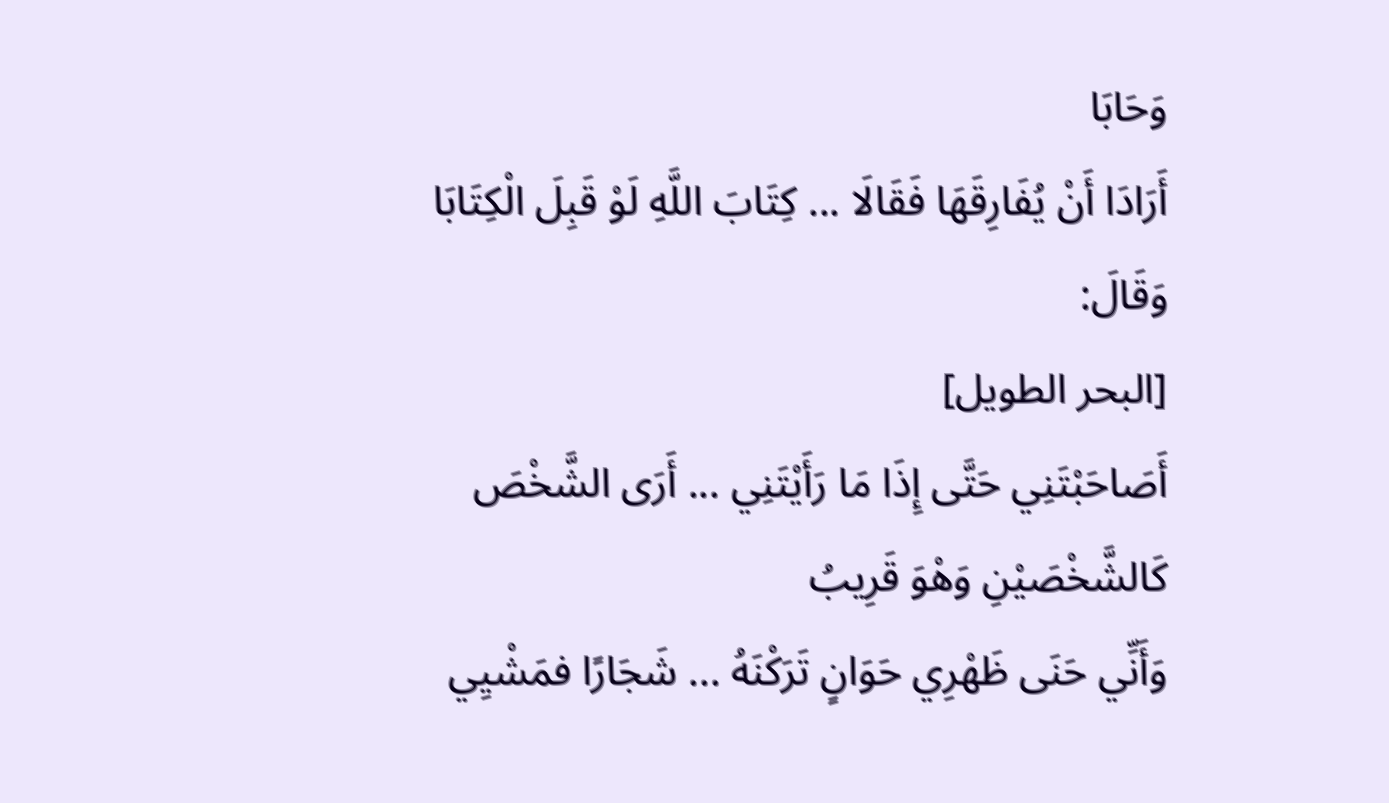وَحَابَا
أَرَادَا أَنْ يُفَارِقَهَا فَقَالَا ... كِتَابَ اللَّهِ لَوْ قَبِلَ الْكِتَابَا
وَقَالَ:
[البحر الطويل]
أَصَاحَبْتَنِي حَتَّى إِذَا مَا رَأَيْتَنِي ... أَرَى الشَّخْصَ كَالشَّخْصَيْنِ وَهْوَ قَرِيبُ
وَأَنِّي حَنَى ظَهْرِي حَوَانٍ تَرَكْنَهُ ... شَجَارًا فمَشْيِي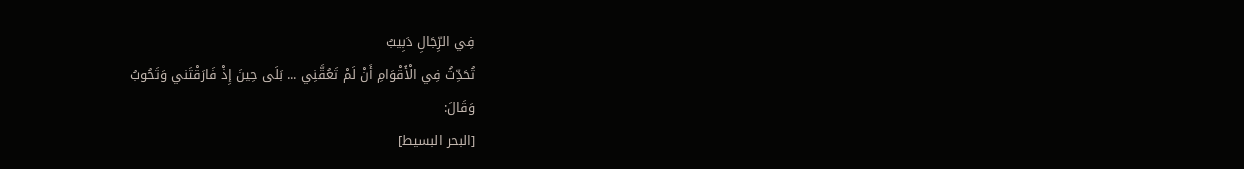فِي الرِّجَالِ دَبِيبُ
تُحَدِّثُ فِي الْأَقْوَامِ أَنْ لَمْ تَعُقَّنِي ... بَلَى حِينَ إِذْ فَارَقْتَني وَتَحُوبُ
وَقَالَ:
[البحر البسيط]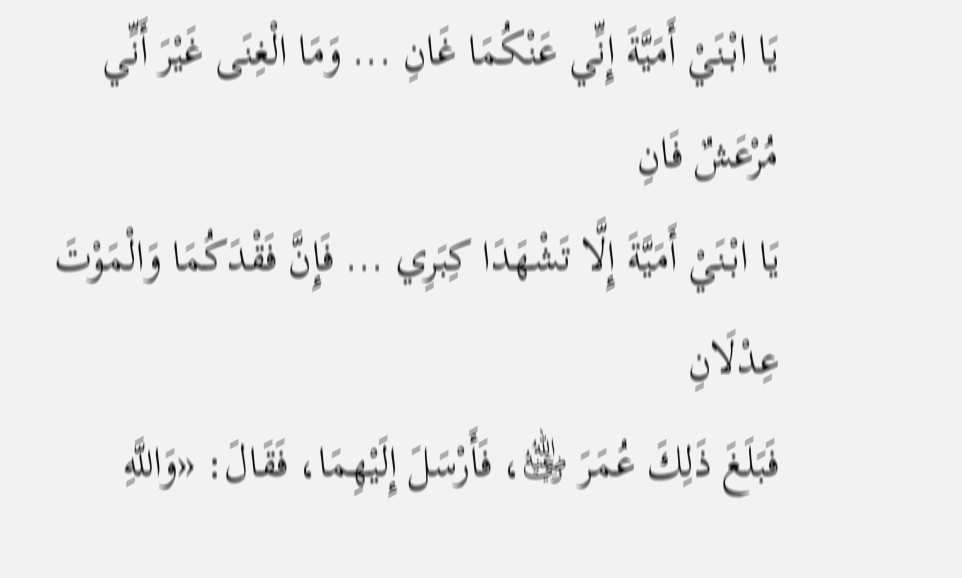يَا ابْنَيْ أَمَيَّةَ إِنِّي عَنْكُمَا غَانِ ... وَمَا الْغِنَى غَيْرَ أَنِّي مُرْعَشٌ فَانِ
يَا ابْنَيْ أَمَيَّةَ إِلَّا تَشْهَدَا كِبَرِي ... فَإِنَّ فَقْدَكُمَا وَالْمَوْتَ عِدْلَانِ
فَبَلَغَ ذَلِكَ عُمَرَ ﵁، فَأَرْسَلَ إِلَيْهِمَا، فَقَالَ: «وَاللَّهِ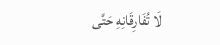لَا تُفَارِقَانِهِ حَتَّى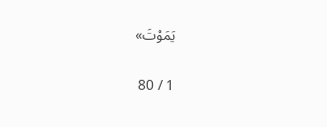يَمَوْتَ»

1 / 80